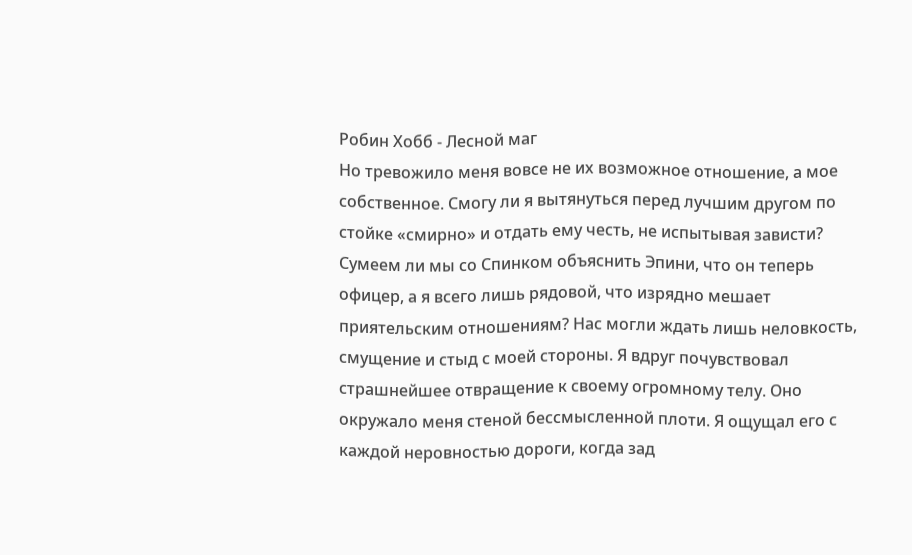Робин Хобб - Лесной маг
Но тревожило меня вовсе не их возможное отношение, а мое собственное. Смогу ли я вытянуться перед лучшим другом по стойке «смирно» и отдать ему честь, не испытывая зависти? Сумеем ли мы со Спинком объяснить Эпини, что он теперь офицер, а я всего лишь рядовой, что изрядно мешает приятельским отношениям? Нас могли ждать лишь неловкость, смущение и стыд с моей стороны. Я вдруг почувствовал страшнейшее отвращение к своему огромному телу. Оно окружало меня стеной бессмысленной плоти. Я ощущал его с каждой неровностью дороги, когда зад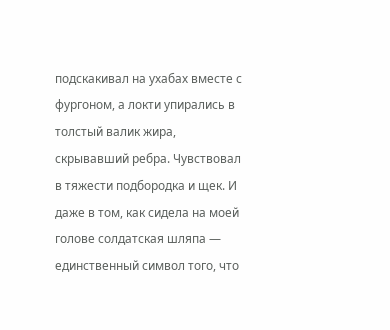подскакивал на ухабах вместе с фургоном, а локти упирались в толстый валик жира, скрывавший ребра. Чувствовал в тяжести подбородка и щек. И даже в том, как сидела на моей голове солдатская шляпа — единственный символ того, что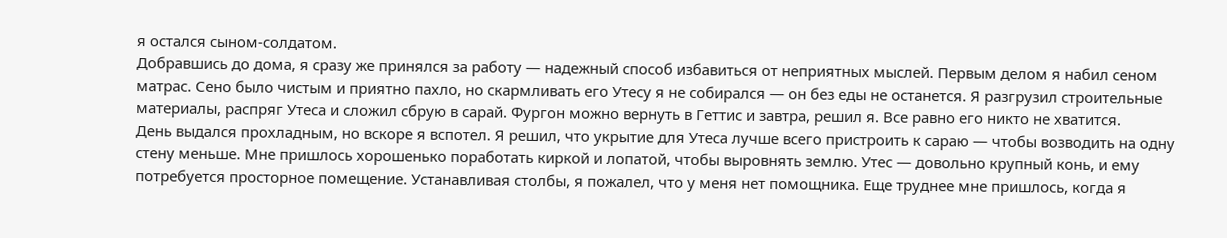я остался сыном-солдатом.
Добравшись до дома, я сразу же принялся за работу — надежный способ избавиться от неприятных мыслей. Первым делом я набил сеном матрас. Сено было чистым и приятно пахло, но скармливать его Утесу я не собирался — он без еды не останется. Я разгрузил строительные материалы, распряг Утеса и сложил сбрую в сарай. Фургон можно вернуть в Геттис и завтра, решил я. Все равно его никто не хватится.
День выдался прохладным, но вскоре я вспотел. Я решил, что укрытие для Утеса лучше всего пристроить к сараю — чтобы возводить на одну стену меньше. Мне пришлось хорошенько поработать киркой и лопатой, чтобы выровнять землю. Утес — довольно крупный конь, и ему потребуется просторное помещение. Устанавливая столбы, я пожалел, что у меня нет помощника. Еще труднее мне пришлось, когда я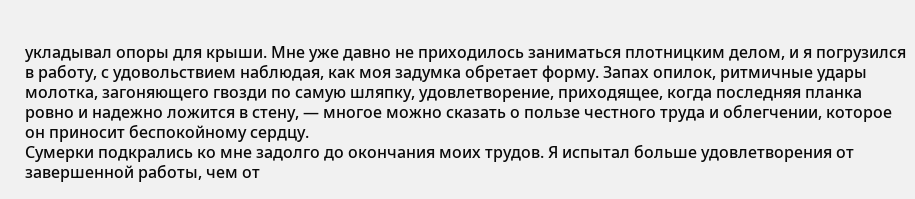укладывал опоры для крыши. Мне уже давно не приходилось заниматься плотницким делом, и я погрузился в работу, с удовольствием наблюдая, как моя задумка обретает форму. Запах опилок, ритмичные удары молотка, загоняющего гвозди по самую шляпку, удовлетворение, приходящее, когда последняя планка ровно и надежно ложится в стену, — многое можно сказать о пользе честного труда и облегчении, которое он приносит беспокойному сердцу.
Сумерки подкрались ко мне задолго до окончания моих трудов. Я испытал больше удовлетворения от завершенной работы, чем от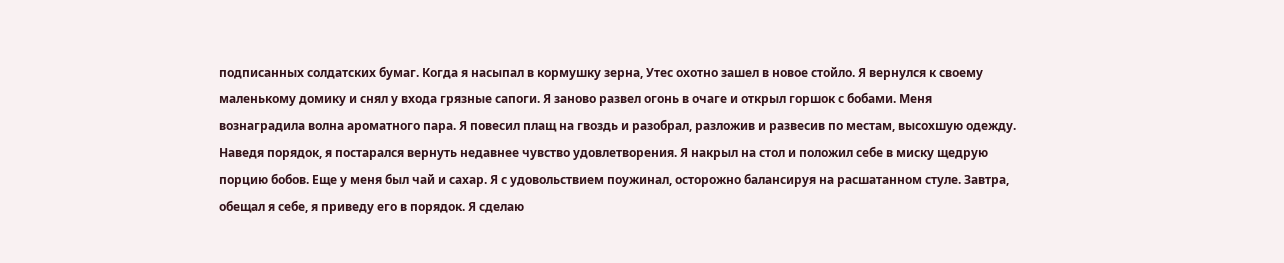подписанных солдатских бумаг. Когда я насыпал в кормушку зерна, Утес охотно зашел в новое стойло. Я вернулся к своему маленькому домику и снял у входа грязные сапоги. Я заново развел огонь в очаге и открыл горшок с бобами. Меня вознаградила волна ароматного пара. Я повесил плащ на гвоздь и разобрал, разложив и развесив по местам, высохшую одежду. Наведя порядок, я постарался вернуть недавнее чувство удовлетворения. Я накрыл на стол и положил себе в миску щедрую порцию бобов. Еще у меня был чай и сахар. Я с удовольствием поужинал, осторожно балансируя на расшатанном стуле. Завтра, обещал я себе, я приведу его в порядок. Я сделаю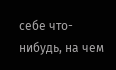себе что-нибудь, на чем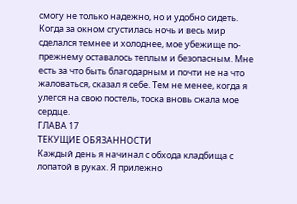смогу не только надежно, но и удобно сидеть.
Когда за окном сгустилась ночь и весь мир сделался темнее и холоднее, мое убежище по-прежнему оставалось теплым и безопасным. Мне есть за что быть благодарным и почти не на что жаловаться, сказал я себе. Тем не менее, когда я улегся на свою постель, тоска вновь сжала мое сердце.
ГЛАВА 17
ТЕКУЩИЕ ОБЯЗАННОСТИ
Каждый день я начинал с обхода кладбища с лопатой в руках. Я прилежно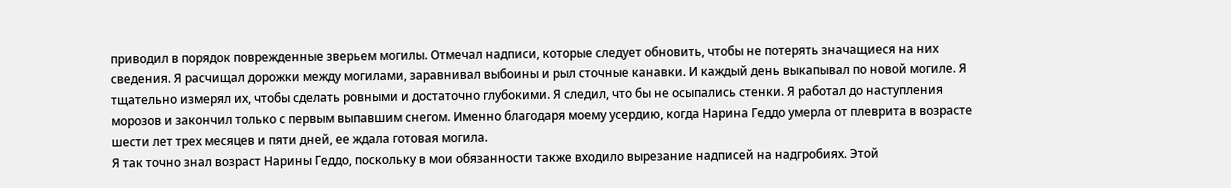приводил в порядок поврежденные зверьем могилы. Отмечал надписи, которые следует обновить, чтобы не потерять значащиеся на них сведения. Я расчищал дорожки между могилами, заравнивал выбоины и рыл сточные канавки. И каждый день выкапывал по новой могиле. Я тщательно измерял их, чтобы сделать ровными и достаточно глубокими. Я следил, что бы не осыпались стенки. Я работал до наступления морозов и закончил только с первым выпавшим снегом. Именно благодаря моему усердию, когда Нарина Геддо умерла от плеврита в возрасте шести лет трех месяцев и пяти дней, ее ждала готовая могила.
Я так точно знал возраст Нарины Геддо, поскольку в мои обязанности также входило вырезание надписей на надгробиях. Этой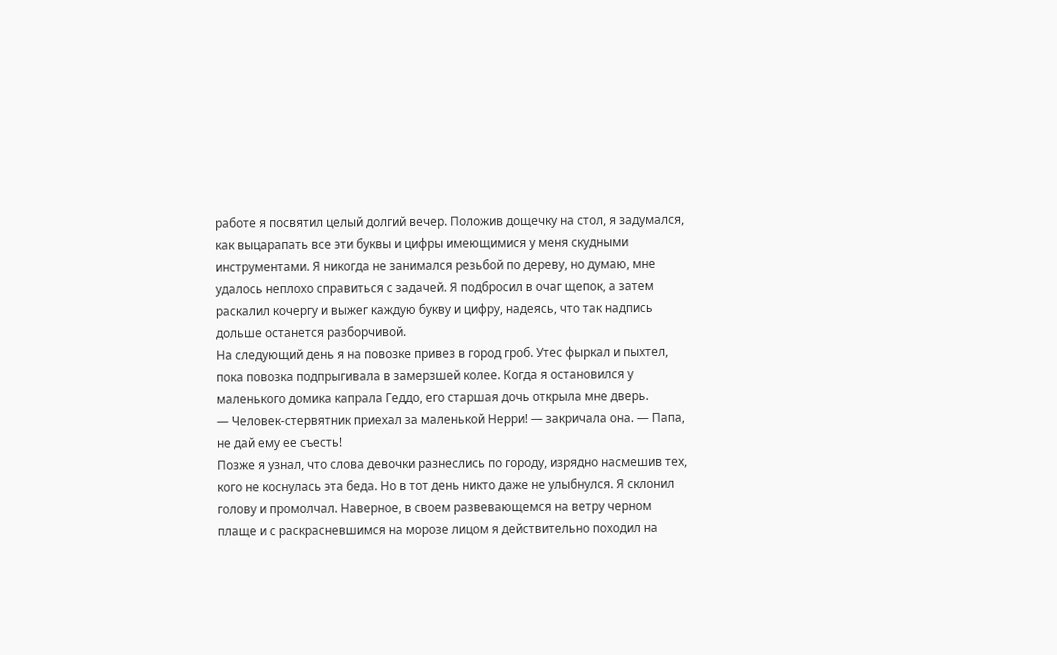работе я посвятил целый долгий вечер. Положив дощечку на стол, я задумался, как выцарапать все эти буквы и цифры имеющимися у меня скудными инструментами. Я никогда не занимался резьбой по дереву, но думаю, мне удалось неплохо справиться с задачей. Я подбросил в очаг щепок, а затем раскалил кочергу и выжег каждую букву и цифру, надеясь, что так надпись дольше останется разборчивой.
На следующий день я на повозке привез в город гроб. Утес фыркал и пыхтел, пока повозка подпрыгивала в замерзшей колее. Когда я остановился у маленького домика капрала Геддо, его старшая дочь открыла мне дверь.
— Человек-стервятник приехал за маленькой Нерри! — закричала она. — Папа, не дай ему ее съесть!
Позже я узнал, что слова девочки разнеслись по городу, изрядно насмешив тех, кого не коснулась эта беда. Но в тот день никто даже не улыбнулся. Я склонил голову и промолчал. Наверное, в своем развевающемся на ветру черном плаще и с раскрасневшимся на морозе лицом я действительно походил на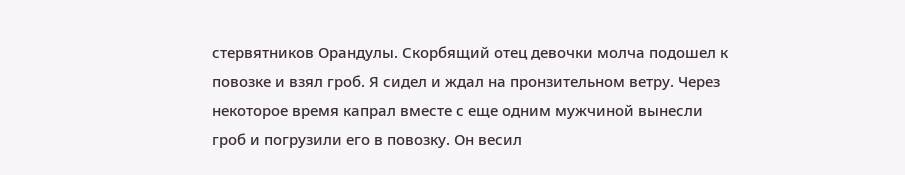стервятников Орандулы. Скорбящий отец девочки молча подошел к повозке и взял гроб. Я сидел и ждал на пронзительном ветру. Через некоторое время капрал вместе с еще одним мужчиной вынесли гроб и погрузили его в повозку. Он весил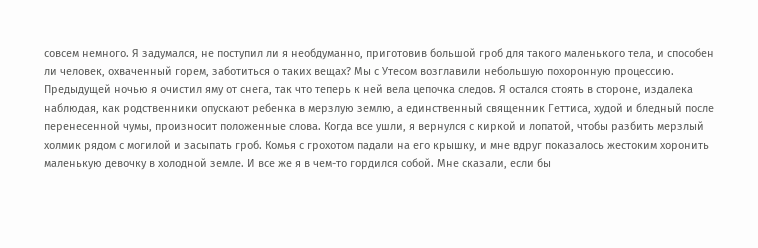совсем немного. Я задумался, не поступил ли я необдуманно, приготовив большой гроб для такого маленького тела, и способен ли человек, охваченный горем, заботиться о таких вещах? Мы с Утесом возглавили небольшую похоронную процессию.
Предыдущей ночью я очистил яму от снега, так что теперь к ней вела цепочка следов. Я остался стоять в стороне, издалека наблюдая, как родственники опускают ребенка в мерзлую землю, а единственный священник Геттиса, худой и бледный после перенесенной чумы, произносит положенные слова. Когда все ушли, я вернулся с киркой и лопатой, чтобы разбить мерзлый холмик рядом с могилой и засыпать гроб. Комья с грохотом падали на его крышку, и мне вдруг показалось жестоким хоронить маленькую девочку в холодной земле. И все же я в чем-то гордился собой. Мне сказали, если бы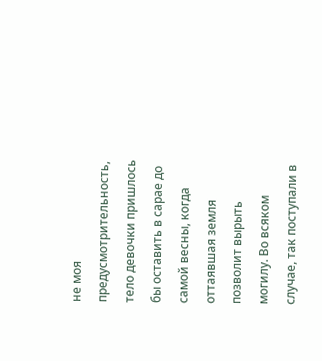не моя предусмотрительность, тело девочки пришлось бы оставить в сарае до самой весны, когда оттаявшая земля позволит вырыть могилу. Во всяком случае, так поступали в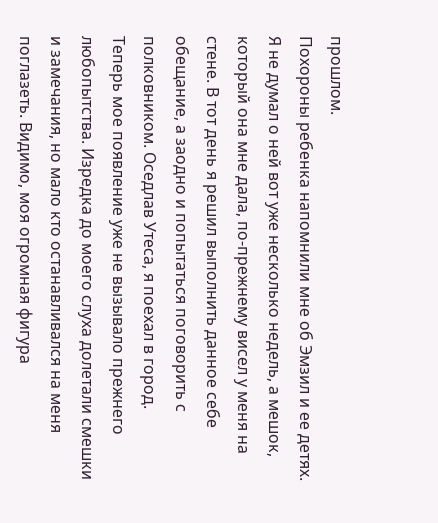прошлом.
Похороны ребенка напомнили мне об Эмзил и ее детях. Я не думал о ней вот уже несколько недель, а мешок, который она мне дала, по-прежнему висел у меня на стене. В тот день я решил выполнить данное себе обещание, а заодно и попытаться поговорить с полковником. Оседлав Утеса, я поехал в город.
Теперь мое появление уже не вызывало прежнего любопытства. Изредка до моего слуха долетали смешки и замечания, но мало кто останавливался на меня поглазеть. Видимо, моя огромная фигура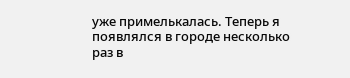уже примелькалась. Теперь я появлялся в городе несколько раз в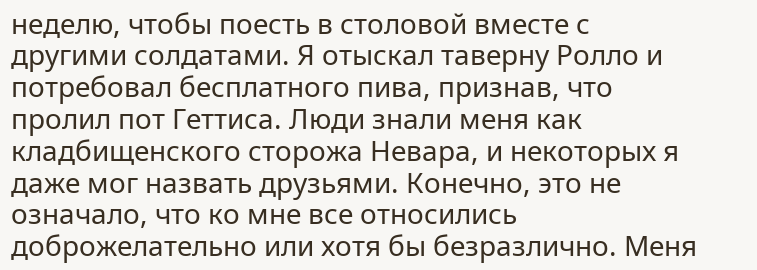неделю, чтобы поесть в столовой вместе с другими солдатами. Я отыскал таверну Ролло и потребовал бесплатного пива, признав, что пролил пот Геттиса. Люди знали меня как кладбищенского сторожа Невара, и некоторых я даже мог назвать друзьями. Конечно, это не означало, что ко мне все относились доброжелательно или хотя бы безразлично. Меня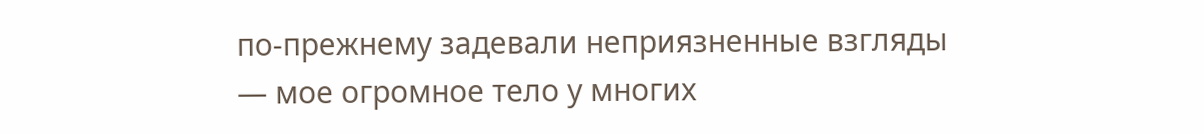по-прежнему задевали неприязненные взгляды — мое огромное тело у многих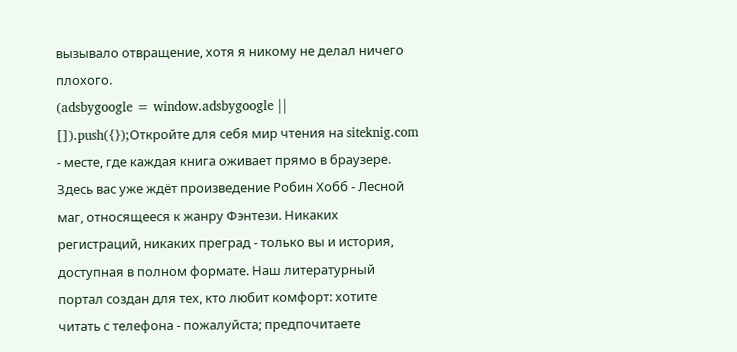вызывало отвращение, хотя я никому не делал ничего плохого.
(adsbygoogle = window.adsbygoogle || []).push({});Откройте для себя мир чтения на siteknig.com - месте, где каждая книга оживает прямо в браузере. Здесь вас уже ждёт произведение Робин Хобб - Лесной маг, относящееся к жанру Фэнтези. Никаких регистраций, никаких преград - только вы и история, доступная в полном формате. Наш литературный портал создан для тех, кто любит комфорт: хотите читать с телефона - пожалуйста; предпочитаете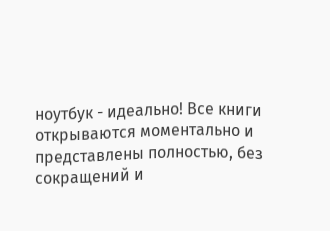ноутбук - идеально! Все книги открываются моментально и представлены полностью, без сокращений и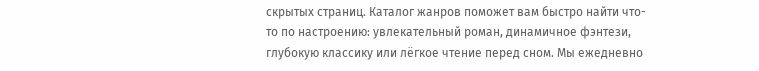скрытых страниц. Каталог жанров поможет вам быстро найти что-то по настроению: увлекательный роман, динамичное фэнтези, глубокую классику или лёгкое чтение перед сном. Мы ежедневно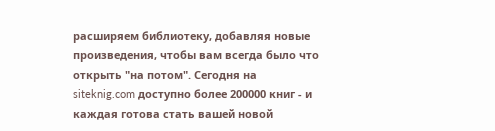расширяем библиотеку, добавляя новые произведения, чтобы вам всегда было что открыть "на потом". Сегодня на siteknig.com доступно более 200000 книг - и каждая готова стать вашей новой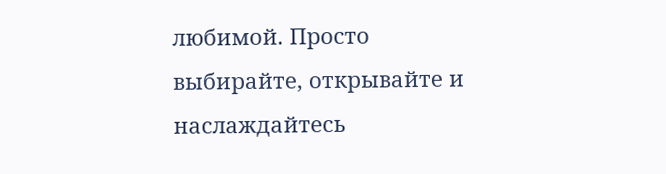любимой. Просто выбирайте, открывайте и наслаждайтесь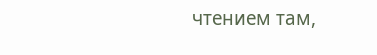чтением там,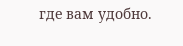где вам удобно.